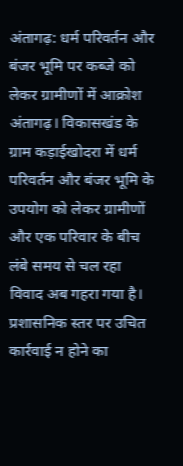अंतागढ़: धर्म परिवर्तन और बंजर भूमि पर कब्जे को लेकर ग्रामीणों में आक्रोश
अंतागढ़। विकासखंड के ग्राम कड़ाईखोदरा में धर्म परिवर्तन और बंजर भूमि के उपयोग को लेकर ग्रामीणों और एक परिवार के बीच लंबे समय से चल रहा विवाद अब गहरा गया है। प्रशासनिक स्तर पर उचित कार्रवाई न होने का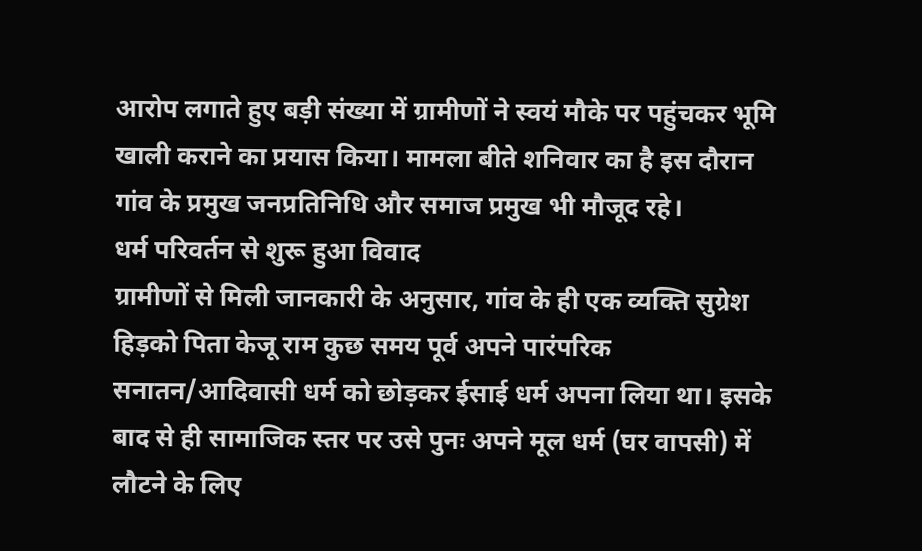आरोप लगाते हुए बड़ी संख्या में ग्रामीणों ने स्वयं मौके पर पहुंचकर भूमि खाली कराने का प्रयास किया। मामला बीते शनिवार का है इस दौरान गांव के प्रमुख जनप्रतिनिधि और समाज प्रमुख भी मौजूद रहे।
धर्म परिवर्तन से शुरू हुआ विवाद
ग्रामीणों से मिली जानकारी के अनुसार, गांव के ही एक व्यक्ति सुग्रेश हिड़को पिता केजू राम कुछ समय पूर्व अपने पारंपरिक सनातन/आदिवासी धर्म को छोड़कर ईसाई धर्म अपना लिया था। इसके बाद से ही सामाजिक स्तर पर उसे पुनः अपने मूल धर्म (घर वापसी) में लौटने के लिए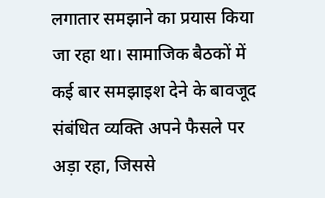लगातार समझाने का प्रयास किया जा रहा था। सामाजिक बैठकों में कई बार समझाइश देने के बावजूद संबंधित व्यक्ति अपने फैसले पर अड़ा रहा, जिससे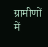ग्रामीणों में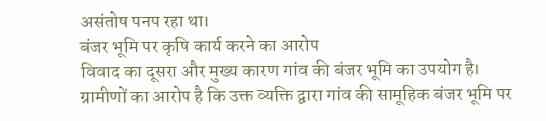असंतोष पनप रहा था।
बंजर भूमि पर कृषि कार्य करने का आरोप
विवाद का दूसरा और मुख्य कारण गांव की बंजर भूमि का उपयोग है। ग्रामीणों का आरोप है कि उक्त व्यक्ति द्वारा गांव की सामूहिक बंजर भूमि पर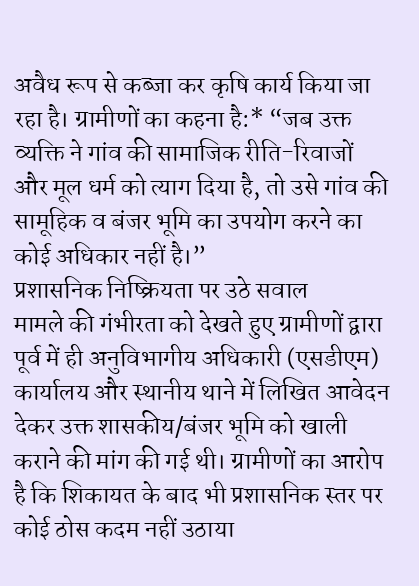अवैध रूप से कब्जा कर कृषि कार्य किया जा रहा है। ग्रामीणों का कहना है:* “जब उक्त व्यक्ति ने गांव की सामाजिक रीति-रिवाजों और मूल धर्म को त्याग दिया है, तो उसे गांव की सामूहिक व बंजर भूमि का उपयोग करने का कोई अधिकार नहीं है।”
प्रशासनिक निष्क्रियता पर उठे सवाल
मामले की गंभीरता को देखते हुए ग्रामीणों द्वारा पूर्व में ही अनुविभागीय अधिकारी (एसडीएम) कार्यालय और स्थानीय थाने में लिखित आवेदन देकर उक्त शासकीय/बंजर भूमि को खाली कराने की मांग की गई थी। ग्रामीणों का आरोप है कि शिकायत के बाद भी प्रशासनिक स्तर पर कोई ठोस कदम नहीं उठाया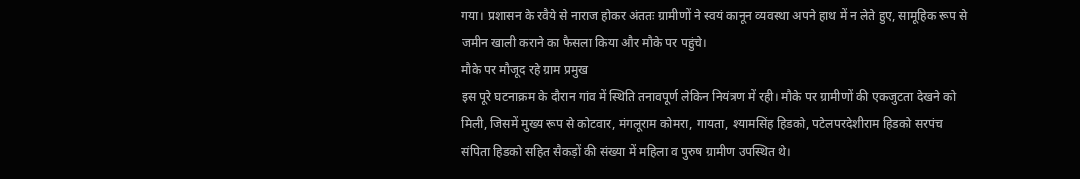गया। प्रशासन के रवैये से नाराज होकर अंततः ग्रामीणों ने स्वयं कानून व्यवस्था अपने हाथ में न लेते हुए, सामूहिक रूप से जमीन खाली कराने का फैसला किया और मौके पर पहुंचे।
मौके पर मौजूद रहे ग्राम प्रमुख
इस पूरे घटनाक्रम के दौरान गांव में स्थिति तनावपूर्ण लेकिन नियंत्रण में रही। मौके पर ग्रामीणों की एकजुटता देखने को मिली, जिसमें मुख्य रूप से कोटवार, मंगलूराम कोमरा, गायता, श्यामसिंह हिडको, पटेलपरदेशीराम हिडको सरपंच संपिता हिडको सहित सैकड़ों की संख्या में महिला व पुरुष ग्रामीण उपस्थित थे।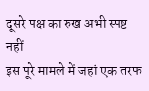दूसरे पक्ष का रुख अभी स्पष्ट नहीं
इस पूरे मामले में जहां एक तरफ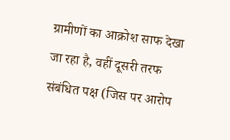ग्रामीणों का आक्रोश साफ देखा जा रहा है, वहीं दूसरी तरफ संबंधित पक्ष (जिस पर आरोप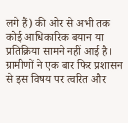लगे हैं) की ओर से अभी तक कोई आधिकारिक बयान या प्रतिक्रिया सामने नहीं आई है। ग्रामीणों ने एक बार फिर प्रशासन से इस विषय पर त्वरित और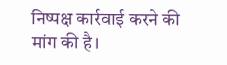निष्पक्ष कार्रवाई करने की मांग की है।